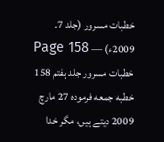خطبات مسرور (جلد 7۔ 2009ء) — Page 158
خطبات مسرور جلد ہفتم 158 خطبه جمعه فرمودہ 27 مارچ 2009 دیتے ہیں، مگر خدا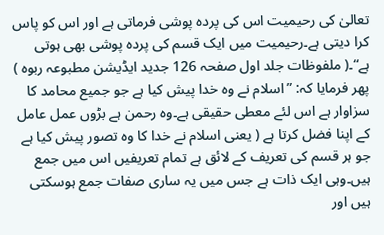تعالیٰ کی رحیمیت اس کی پردہ پوشی فرماتی ہے اور اس کو پاس کرا دیتی ہے۔رحیمیت میں ایک قسم کی پردہ پوشی بھی ہوتی ہے“۔( ملفوظات جلد اول صفحہ 126 جدید ایڈیشن مطبوعہ ربوہ ) پھر فرمایا کہ: ”اسلام نے وہ خدا پیش کیا ہے جو جمیع محامد کا سزاوار ہے اس لئے معطی حقیقی ہے۔وہ رحمن ہے بڑوں عمل عامل کے اپنا فضل کرتا ہے ( یعنی اسلام نے خدا کا وہ تصور پیش کیا ہے جو ہر قسم کی تعریف کے لائق ہے تمام تعریفیں اس میں جمع ہیں۔وہی ایک ذات ہے جس میں یہ ساری صفات جمع ہوسکتی ہیں اور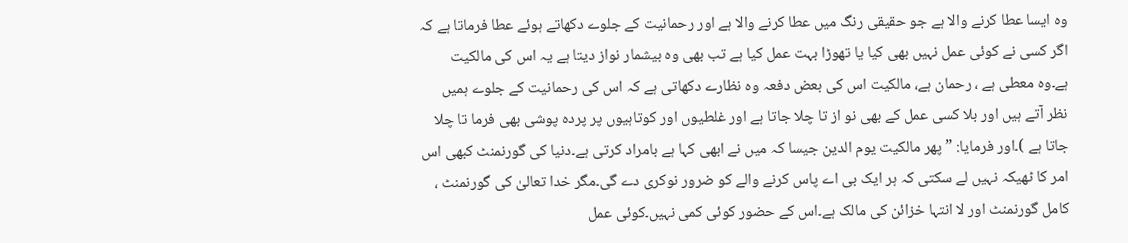وہ ایسا عطا کرنے والا ہے جو حقیقی رنگ میں عطا کرنے والا ہے اور رحمانیت کے جلوے دکھاتے ہوئے عطا فرماتا ہے کہ اگر کسی نے کوئی عمل نہیں بھی کیا یا تھوڑا بہت عمل کیا ہے تب بھی وہ بیشمار نواز دیتا ہے یہ اس کی مالکیت ہے۔وہ معطی ہے ، رحمان ہے، مالکیت اس کی بعض دفعہ وہ نظارے دکھاتی ہے کہ اس کی رحمانیت کے جلوے ہمیں نظر آتے ہیں اور بلا کسی عمل کے بھی نو از تا چلا جاتا ہے اور غلطیوں اور کوتاہیوں پر پردہ پوشی بھی فرما تا چلا جاتا ہے )۔اور فرمایا: ” پھر مالکیت یوم الدین جیسا کہ میں نے ابھی کہا ہے بامراد کرتی ہے۔دنیا کی گورنمنٹ کبھی اس امر کا ٹھیکہ نہیں لے سکتی کہ ہر ایک بی اے پاس کرنے والے کو ضرور نوکری دے گی۔مگر خدا تعالیٰ کی گورنمنٹ ، کامل گورنمنٹ اور لا انتہا خزائن کی مالک ہے۔اس کے حضور کوئی کمی نہیں۔کوئی عمل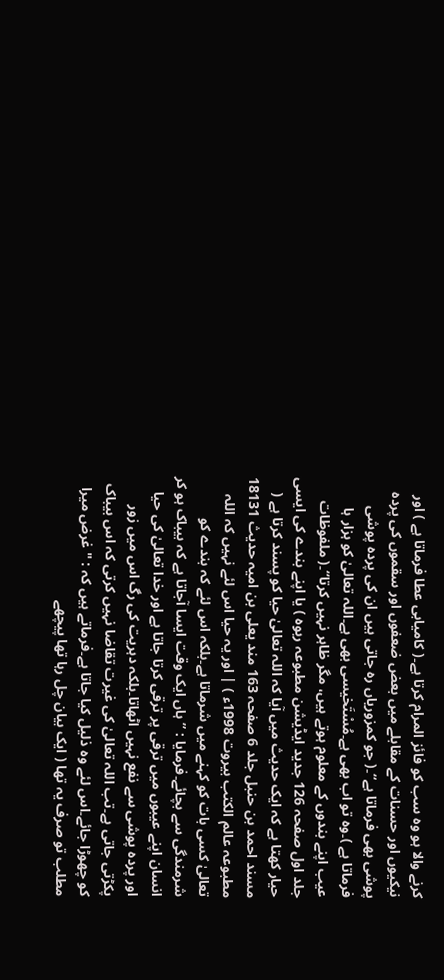کرنے والا ہو وہ سب کو فائز المرام کرتا ہے۔( کامیابی عطا فرماتا ہے ) اور نیکیوں اور حسنات کے مقابلے میں بعض ضعفوں اور سقموں کی پردہ پوشی بھی فرماتا ہے“۔( جو کمزوریاں رہ جاتی ہیں ان کی پردہ پوشی فرماتا ہے )۔وہ تو اب بھی ہے۔مُسْتَخیسی بھی ہے۔اللہ تعالیٰ کو ہزار ہا عیب اپنے بندوں کے معلوم ہوتے ہیں، مگر ظاہر نہیں کرتا“۔( ملفوظات جلد اول صفحہ 126 جدید ایڈیشن مطبوعہ ربوہ ) یا اپنے بندے کی ایسی حیار کھتا ہے کہ ایک حدیث میں آیا کہ اللہ تعالیٰ حیا کو پسند کرتا ہے ( مسند احمد بن حنبل جلد 6 صفحہ 163 مند یعلی بن امیہ حدیث 18131 مطبوعہ عالم الكتب بيروت 1998ء ) | اور یہ حیا اس لئے نہیں کہ اللہ تعالیٰ کسی بات کو کہنے میں شرماتا ہے۔بلکہ اس لئے کہ بندے کو شرمندگی سے بچائے۔فرمایا : ”ہاں ایک وقت ایسا آجاتا ہے کہ بیباک ہو کر انسان اپنے عیبوں میں ترقی پر ترقی کرتا جاتا ہے اور خدا تعالیٰ کی حیا اور پردہ پوشی سے نفع نہیں اٹھاتا۔بلکہ دہریت کی رگ اس میں زور پکڑتی جاتی ہے۔تب اللہ تعالیٰ کی غیرت تقاضا نہیں کرتی کہ اس بیباک کو چھوڑا جائے۔اس لئے وہ ذلیل کیا جاتا ہے۔فرماتے ہیں کہ : " غرض میرا مطلب تو صرف یہ تھا ( ایک بیان چل رہا تھا پیچھے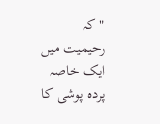" کہ رحیمیت میں ایک خاصہ پردہ پوشی کا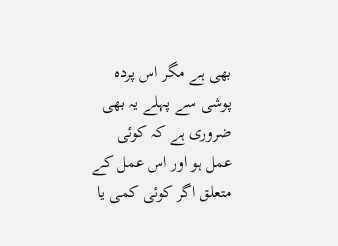بھی ہے مگر اس پردہ پوشی سے پہلے یہ بھی ضروری ہے کہ کوئی عمل ہو اور اس عمل کے متعلق اگر کوئی کمی یا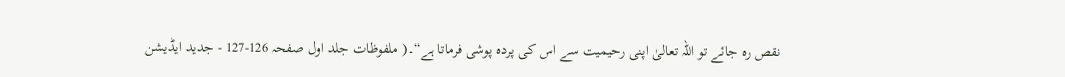نقص رہ جائے تو اللہ تعالیٰ اپنی رحیمیت سے اس کی پردہ پوشی فرماتا ہے“۔( ملفوظات جلد اول صفحہ 126-127 - جدید ایڈیشن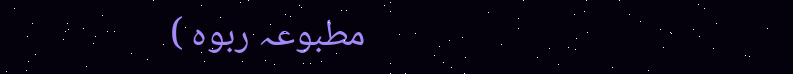مطبوعہ ربوہ )